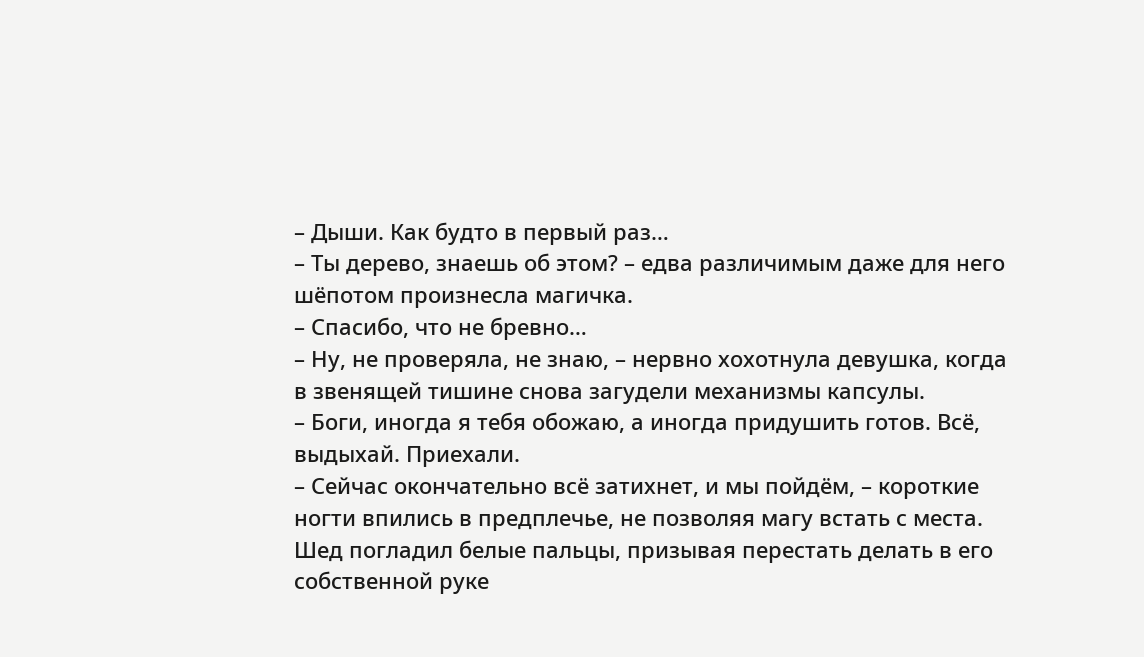– Дыши. Как будто в первый раз…
– Ты дерево, знаешь об этом? – едва различимым даже для него шёпотом произнесла магичка.
– Спасибо, что не бревно…
– Ну, не проверяла, не знаю, – нервно хохотнула девушка, когда в звенящей тишине снова загудели механизмы капсулы.
– Боги, иногда я тебя обожаю, а иногда придушить готов. Всё, выдыхай. Приехали.
– Сейчас окончательно всё затихнет, и мы пойдём, – короткие ногти впились в предплечье, не позволяя магу встать с места.
Шед погладил белые пальцы, призывая перестать делать в его собственной руке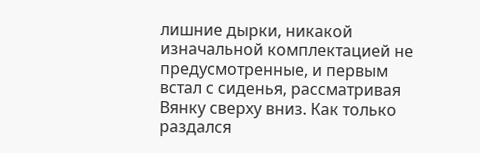лишние дырки, никакой изначальной комплектацией не предусмотренные, и первым встал с сиденья, рассматривая Вянку сверху вниз. Как только раздался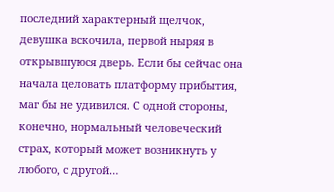последний характерный щелчок, девушка вскочила, первой ныряя в открывшуюся дверь. Если бы сейчас она начала целовать платформу прибытия, маг бы не удивился. С одной стороны, конечно, нормальный человеческий страх, который может возникнуть у любого, с другой…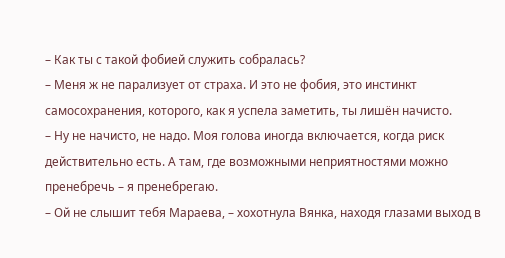– Как ты с такой фобией служить собралась?
– Меня ж не парализует от страха. И это не фобия, это инстинкт самосохранения, которого, как я успела заметить, ты лишён начисто.
– Ну не начисто, не надо. Моя голова иногда включается, когда риск действительно есть. А там, где возможными неприятностями можно пренебречь – я пренебрегаю.
– Ой не слышит тебя Мараева, – хохотнула Вянка, находя глазами выход в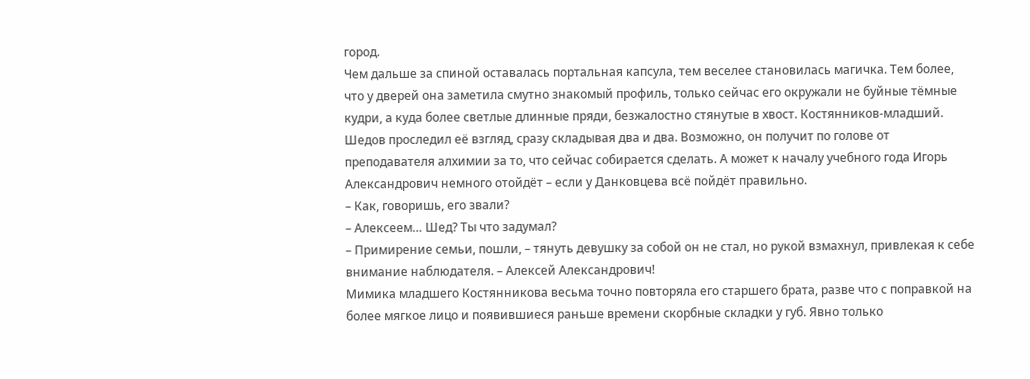город.
Чем дальше за спиной оставалась портальная капсула, тем веселее становилась магичка. Тем более, что у дверей она заметила смутно знакомый профиль, только сейчас его окружали не буйные тёмные кудри, а куда более светлые длинные пряди, безжалостно стянутые в хвост. Костянников-младший.
Шедов проследил её взгляд, сразу складывая два и два. Возможно, он получит по голове от преподавателя алхимии за то, что сейчас собирается сделать. А может к началу учебного года Игорь Александрович немного отойдёт – если у Данковцева всё пойдёт правильно.
– Как, говоришь, его звали?
– Алексеем… Шед? Ты что задумал?
– Примирение семьи, пошли, – тянуть девушку за собой он не стал, но рукой взмахнул, привлекая к себе внимание наблюдателя. – Алексей Александрович!
Мимика младшего Костянникова весьма точно повторяла его старшего брата, разве что с поправкой на более мягкое лицо и появившиеся раньше времени скорбные складки у губ. Явно только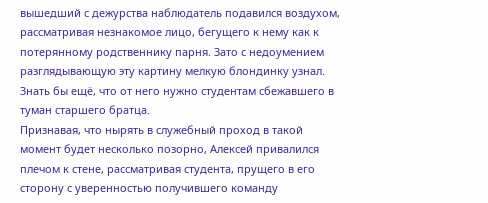вышедший с дежурства наблюдатель подавился воздухом, рассматривая незнакомое лицо, бегущего к нему как к потерянному родственнику парня. Зато с недоумением разглядывающую эту картину мелкую блондинку узнал. Знать бы ещё, что от него нужно студентам сбежавшего в туман старшего братца.
Признавая, что нырять в служебный проход в такой момент будет несколько позорно, Алексей привалился плечом к стене, рассматривая студента, прущего в его сторону с уверенностью получившего команду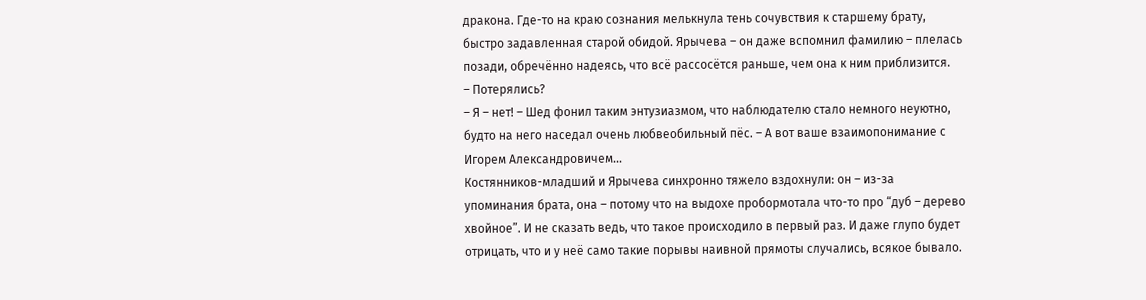дракона. Где-то на краю сознания мелькнула тень сочувствия к старшему брату, быстро задавленная старой обидой. Ярычева – он даже вспомнил фамилию – плелась позади, обречённо надеясь, что всё рассосётся раньше, чем она к ним приблизится.
– Потерялись?
– Я – нет! – Шед фонил таким энтузиазмом, что наблюдателю стало немного неуютно, будто на него наседал очень любвеобильный пёс. – А вот ваше взаимопонимание с Игорем Александровичем…
Костянников-младший и Ярычева синхронно тяжело вздохнули: он – из-за упоминания брата, она – потому что на выдохе пробормотала что-то про “дуб – дерево хвойное”. И не сказать ведь, что такое происходило в первый раз. И даже глупо будет отрицать, что и у неё само такие порывы наивной прямоты случались, всякое бывало.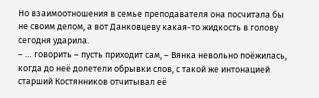Но взаимоотношения в семье преподавателя она посчитала бы не своим делом, а вот Данковцеву какая-то жидкость в голову сегодня ударила.
– … говорить – пусть приходит сам, – Вянка невольно поёжилась, когда до неё долетели обрывки слов, с такой же интонацией старший Костянников отчитывал её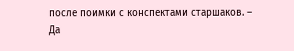после поимки с конспектами старшаков. – Да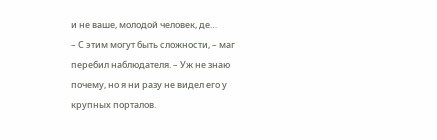и не ваше, молодой человек, де…
– С этим могут быть сложности, – маг перебил наблюдателя. – Уж не знаю почему, но я ни разу не видел его у крупных порталов.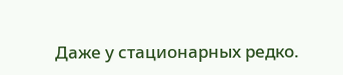Даже у стационарных редко.